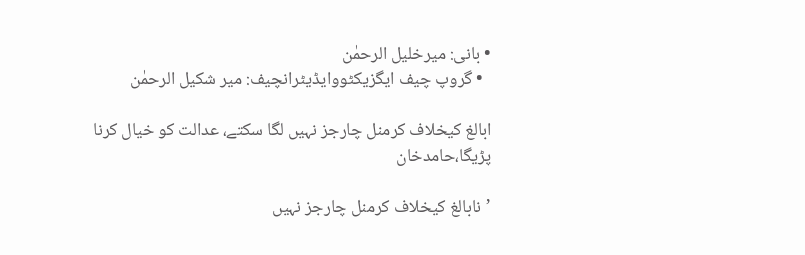• بانی: میرخلیل الرحمٰن
  • گروپ چیف ایگزیکٹووایڈیٹرانچیف: میر شکیل الرحمٰن

ابالغ کیخلاف کرمنل چارجز نہیں لگا سکتے، عدالت کو خیال کرنا پڑیگا،حامدخان

’نابالغ کیخلاف کرمنل چارجز نہیں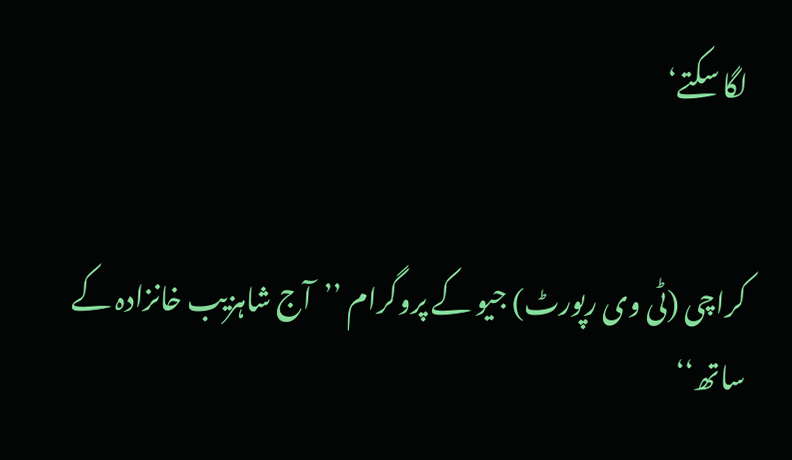لگا سکتے‘


کراچی (ٹی وی رپورٹ) جیو کے پروگرام ’’آج شاہزیب خانزادہ کے ساتھ‘‘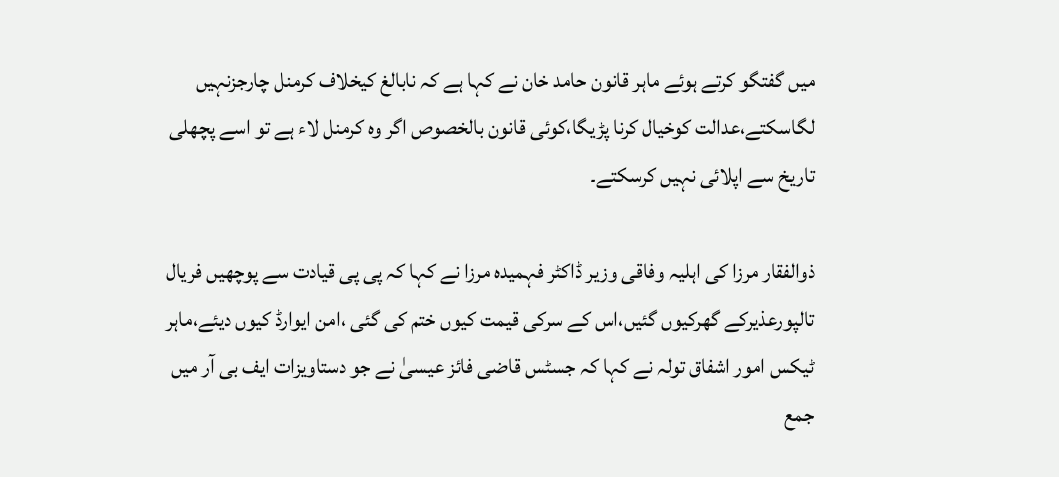میں گفتگو کرتے ہوئے ماہر قانون حامد خان نے کہا ہے کہ نابالغ کیخلاف کرمنل چارجزنہیں لگاسکتے،عدالت کوخیال کرنا پڑیگا،کوئی قانون بالخصوص اگر وہ کرمنل لاء ہے تو اسے پچھلی تاریخ سے اپلائی نہیں کرسکتے۔

ذوالفقار مرزا کی اہلیہ وفاقی وزیر ڈاکٹر فہمیدہ مرزا نے کہا کہ پی پی قیادت سے پوچھیں فریال تالپورعذیرکے گھرکیوں گئیں،اس کے سرکی قیمت کیوں ختم کی گئی ،امن ایوارڈ کیوں دیئے،ماہر ٹیکس امور اشفاق تولہ نے کہا کہ جسٹس قاضی فائز عیسیٰ نے جو دستاویزات ایف بی آر میں جمع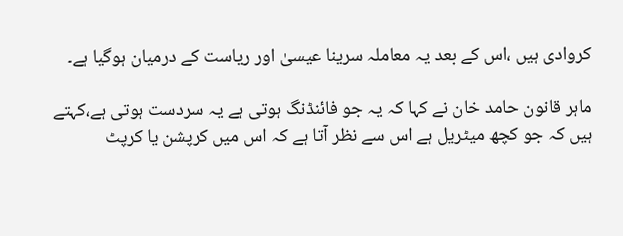کروادی ہیں ،اس کے بعد یہ معاملہ سرینا عیسیٰ اور ریاست کے درمیان ہوگیا ہے۔

ماہر قانون حامد خان نے کہا کہ یہ جو فائنڈنگ ہوتی ہے یہ سردست ہوتی ہے،کہتے ہیں کہ جو کچھ میٹریل ہے اس سے نظر آتا ہے کہ اس میں کرپشن یا کرپٹ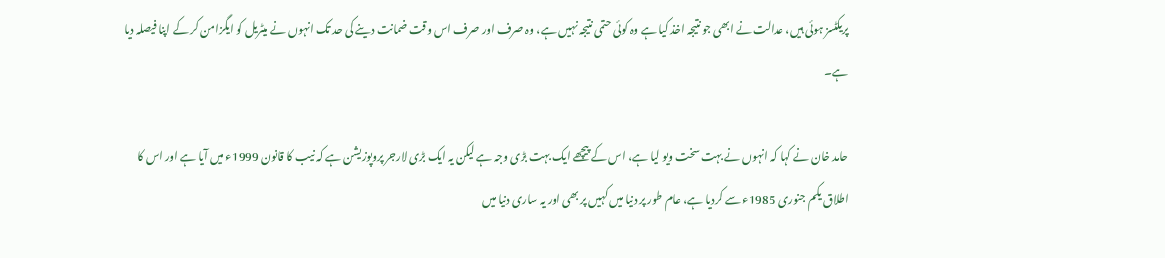پریکٹسز ہوئی ہیں، عدالت نے ابھی جو نتیجہ اخذ کیا ہے وہ کوئی حتمی نتیجہ نہیں ہے، وہ صرف اور صرف اس وقت ضمانت دینے کی حد تک انہوں نے میٹریل کو ایگزامن کر کے اپنا فیصلہ دیا ہے۔

حامد خان نے کہا کہ انہوں نے بہت سخت ویو لیا ہے، اس کے پیچھے ایک بہت بڑی وجہ ہے لیکن یہ ایک بڑی لارجر پروپوزیشن ہے کہ نیب کا قانون 1999ء میں آیا ہے اور اس کا اطلاق یکم جنوری 1985ء سے کردیا ہے، عام طور پر دنیا میں کہیں پر بھی اور یہ ساری دنیا میں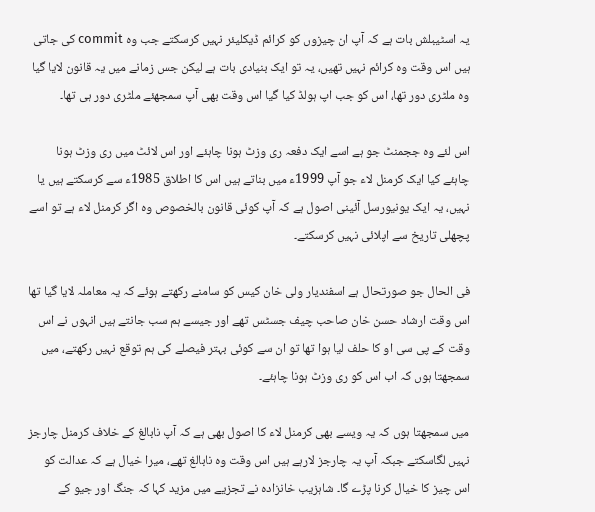یہ اسٹیبلش بات ہے کہ آپ ان چیزوں کو کرائم ڈیکلیئر نہیں کرسکتے جب وہ commit کی جاتی ہیں اس وقت وہ کرائم نہیں تھیں، یہ تو ایک بنیادی بات ہے لیکن جس زمانے میں یہ قانون لایا گیا وہ ملٹری دور تھا، اس کو جب اپ ہولڈ کیا گیا اس وقت بھی آپ سمجھئے ملٹری دور ہی تھا۔

اس لئے وہ ججمنٹ جو ہے اسے ایک دفعہ ری وزٹ ہونا چاہئے اور اس لائٹ میں ری وزٹ ہونا چاہئے کیا ایک کرمنل لاء جو آپ 1999ء میں بناتے ہیں اس کا اطلاق 1985ء سے کرسکتے ہیں یا نہیں، یہ ایک یونیورسل آئینی اصول ہے کہ آپ کوئی قانون بالخصوص وہ اگر کرمنل لاء ہے تو اسے پچھلی تاریخ سے اپلائی نہیں کرسکتے۔

فی الحال جو صورتحال ہے اسفندیار ولی خان کیس کو سامنے رکھتے ہوئے کہ یہ معاملہ لایا گیا تھا اس وقت ارشاد حسن خان صاحب چیف جسٹس تھے اور جیسے ہم سب جانتے ہیں انہوں نے اس وقت کے پی سی او کا حلف لیا ہوا تھا تو ان سے کوئی بہتر فیصلے کی ہم توقع نہیں رکھتے، میں سمجھتا ہوں کہ اب اس کو ری وزٹ ہونا چاہئے۔

میں سمجھتا ہوں کہ یہ ویسے بھی کرمنل لاء کا اصول بھی ہے کہ آپ نابالغ کے خلاف کرمنل چارجز نہیں لگاسکتے جبکہ آپ یہ چارجز لارہے ہیں اس وقت وہ نابالغ تھے، میرا خیال ہے کہ عدالت کو اس چیز کا خیال کرنا پڑے گا۔ شاہزیب خانزادہ نے تجزیے میں مزید کہا کہ جنگ اور جیو کے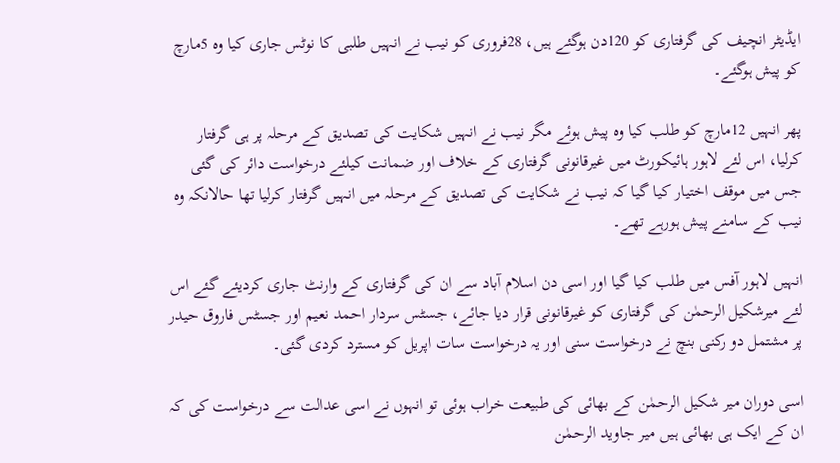ایڈیٹر انچیف کی گرفتاری کو 120دن ہوگئے ہیں، 28فروری کو نیب نے انہیں طلبی کا نوٹس جاری کیا وہ 5مارچ کو پیش ہوگئے۔

پھر انہیں 12مارچ کو طلب کیا وہ پیش ہوئے مگر نیب نے انہیں شکایت کی تصدیق کے مرحلہ پر ہی گرفتار کرلیا، اس لئے لاہور ہائیکورٹ میں غیرقانونی گرفتاری کے خلاف اور ضمانت کیلئے درخواست دائر کی گئی جس میں موقف اختیار کیا گیا کہ نیب نے شکایت کی تصدیق کے مرحلہ میں انہیں گرفتار کرلیا تھا حالانکہ وہ نیب کے سامنے پیش ہورہے تھے۔

انہیں لاہور آفس میں طلب کیا گیا اور اسی دن اسلام آباد سے ان کی گرفتاری کے وارنٹ جاری کردیئے گئے اس لئے میرشکیل الرحمٰن کی گرفتاری کو غیرقانونی قرار دیا جائے، جسٹس سردار احمد نعیم اور جسٹس فاروق حیدر پر مشتمل دو رکنی بنچ نے درخواست سنی اور یہ درخواست سات اپریل کو مسترد کردی گئی۔

اسی دوران میر شکیل الرحمٰن کے بھائی کی طبیعت خراب ہوئی تو انہوں نے اسی عدالت سے درخواست کی کہ ان کے ایک ہی بھائی ہیں میر جاوید الرحمٰن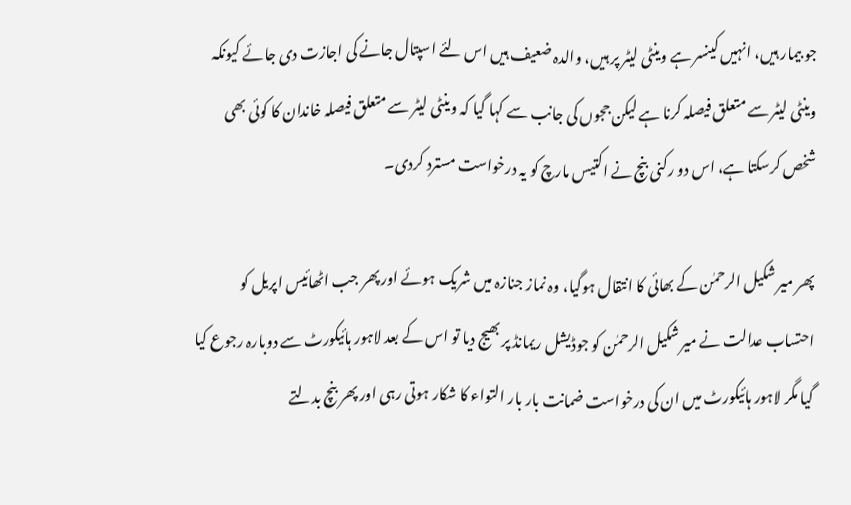جو بیمار ہیں، انہیں کینسر ہے وینٹی لیٹر پر ہیں، والدہ ضعیف ہیں اس لئے اسپتال جانے کی اجازت دی جائے کیونکہ وینٹی لیٹر سے متعلق فیصلہ کرنا ہے لیکن ججوں کی جانب سے کہا گیا کہ وینٹی لیٹر سے متعلق فیصلہ خاندان کا کوئی بھی شخص کرسکتا ہے، اس دو رکنی بنچ نے اکتیس مارچ کو یہ درخواست مسترد کردی۔

پھر میر شکیل الرحمٰن کے بھائی کا انتقال ہوگیا، وہ نماز جنازہ میں شریک ہوئے اور پھر جب اٹھائیس اپریل کو احتساب عدالت نے میر شکیل الرحمٰن کو جوڈیشل ریمانڈ پر بھیج دیا تو اس کے بعد لاہور ہائیکورٹ سے دوبارہ رجوع کیا گیا مگر لاہور ہائیکورٹ میں ان کی درخواست ضمانت بار بار التواء کا شکار ہوتی رہی اور پھر بنچ بدلتے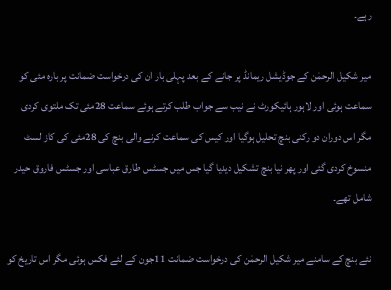رہے۔

میر شکیل الرحمٰن کے جوڈیشل ریمانڈ پر جانے کے بعد پہلی بار ان کی درخواست ضمانت پر بارہ مئی کو سماعت ہوئی اور لاہور ہائیکورٹ نے نیب سے جواب طلب کرتے ہوئے سماعت 28مئی تک ملتوی کردی مگر اس دوران دو رکنی بنچ تحلیل ہوگیا اور کیس کی سماعت کرنے والی بنچ کی 28مئی کی کاز لسٹ منسوخ کردی گئی اور پھر نیا بنچ تشکیل دیدیا گیا جس میں جسٹس طارق عباسی اور جسٹس فاروق حیدر شامل تھے۔

نئے بنچ کے سامنے میر شکیل الرحمٰن کی درخواست ضمانت 11جون کے لئے فکس ہوئی مگر اس تاریخ کو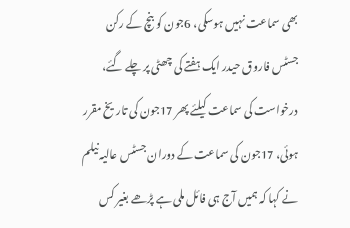بھی سماعت نہیں ہوسکی، 6جون کو بنچ کے رکن جسٹس فاروق حیدر ایک ہفتے کی چھٹی پر چلے گئے، درخواست کی سماعت کیلئے پھر 17جون کی تاریخ مقرر ہوئی، 17جون کی سماعت کے دوران جسٹس عالیہ نیلم نے کہا کہ ہمیں آج ہی فائل ملی ہے پڑھے بغیر کس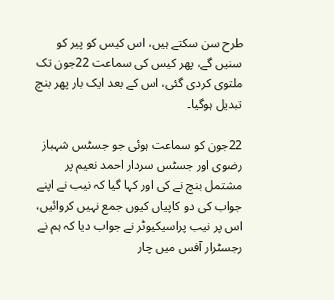طرح سن سکتے ہیں، اس کیس کو پیر کو سنیں گے، پھر کیس کی سماعت 22جون تک ملتوی کردی گئی، اس کے بعد ایک بار پھر بنچ تبدیل ہوگیا۔

22جون کو سماعت ہوئی جو جسٹس شہباز رضوی اور جسٹس سردار احمد نعیم پر مشتمل بنچ نے کی اور کہا گیا کہ نیب نے اپنے جواب کی دو کاپیاں کیوں جمع نہیں کروائیں، اس پر نیب پراسیکیوٹر نے جواب دیا کہ ہم نے رجسٹرار آفس میں چار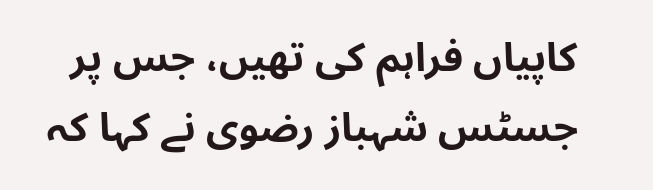کاپیاں فراہم کی تھیں، جس پر جسٹس شہباز رضوی نے کہا کہ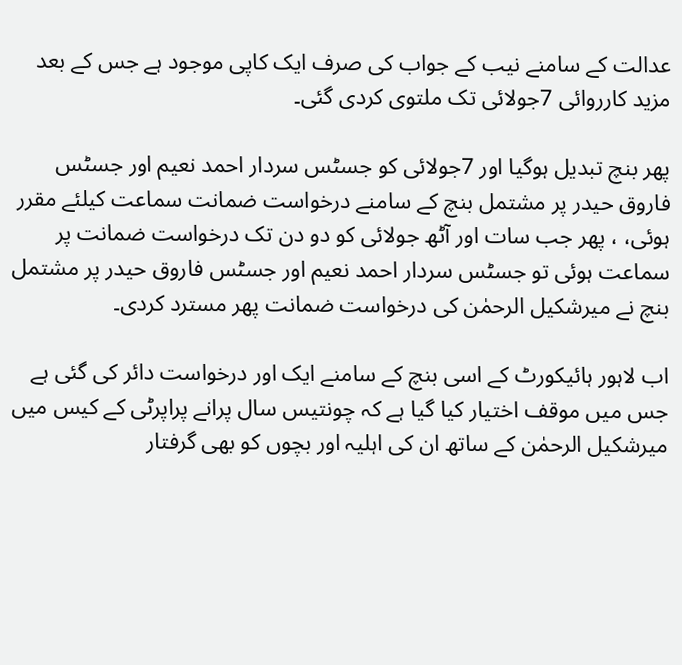عدالت کے سامنے نیب کے جواب کی صرف ایک کاپی موجود ہے جس کے بعد مزید کارروائی 7جولائی تک ملتوی کردی گئی۔

پھر بنچ تبدیل ہوگیا اور 7جولائی کو جسٹس سردار احمد نعیم اور جسٹس فاروق حیدر پر مشتمل بنچ کے سامنے درخواست ضمانت سماعت کیلئے مقرر ہوئی، ، پھر جب سات اور آٹھ جولائی کو دو دن تک درخواست ضمانت پر سماعت ہوئی تو جسٹس سردار احمد نعیم اور جسٹس فاروق حیدر پر مشتمل بنچ نے میرشکیل الرحمٰن کی درخواست ضمانت پھر مسترد کردی۔

اب لاہور ہائیکورٹ کے اسی بنچ کے سامنے ایک اور درخواست دائر کی گئی ہے جس میں موقف اختیار کیا گیا ہے کہ چونتیس سال پرانے پراپرٹی کے کیس میں میرشکیل الرحمٰن کے ساتھ ان کی اہلیہ اور بچوں کو بھی گرفتار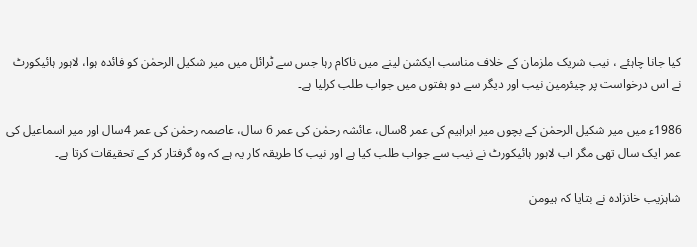کیا جانا چاہئے ، نیب شریک ملزمان کے خلاف مناسب ایکشن لینے میں ناکام رہا جس سے ٹرائل میں میر شکیل الرحمٰن کو فائدہ ہوا، لاہور ہائیکورٹ نے اس درخواست پر چیئرمین نیب اور دیگر سے دو ہفتوں میں جواب طلب کرلیا ہے۔

1986ء میں میر شکیل الرحمٰن کے بچوں میر ابراہیم کی عمر 8سال، عائشہ رحمٰن کی عمر 6 سال، عاصمہ رحمٰن کی عمر 4سال اور میر اسماعیل کی عمر ایک سال تھی مگر اب لاہور ہائیکورٹ نے نیب سے جواب طلب کیا ہے اور نیب کا طریقہ کار یہ ہے کہ وہ گرفتار کر کے تحقیقات کرتا ہے۔

شاہزیب خانزادہ نے بتایا کہ ہیومن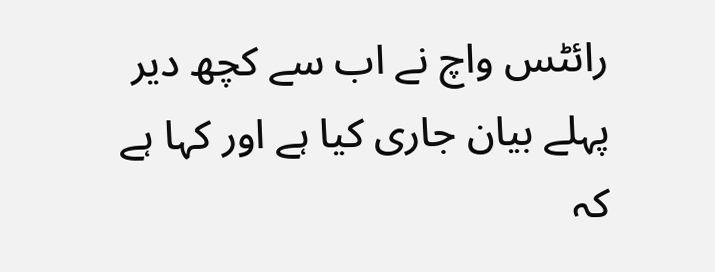رائٹس واچ نے اب سے کچھ دیر پہلے بیان جاری کیا ہے اور کہا ہے کہ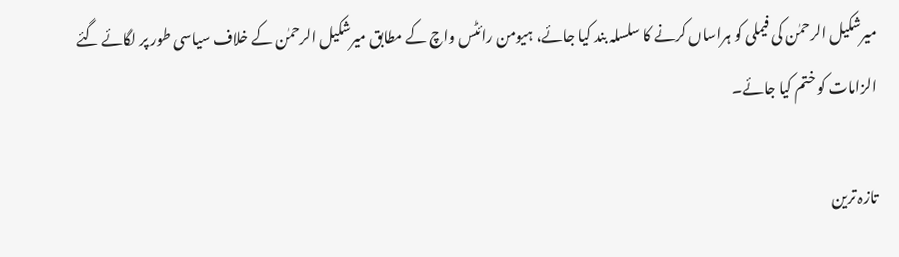میرشکیل الرحمٰن کی فیملی کو ہراساں کرنے کا سلسلہ بند کیا جائے، ہیومن رائٹس واچ کے مطابق میرشکیل الرحمٰن کے خلاف سیاسی طور پر لگائے گئے الزامات کو ختم کیا جائے۔

تازہ ترین